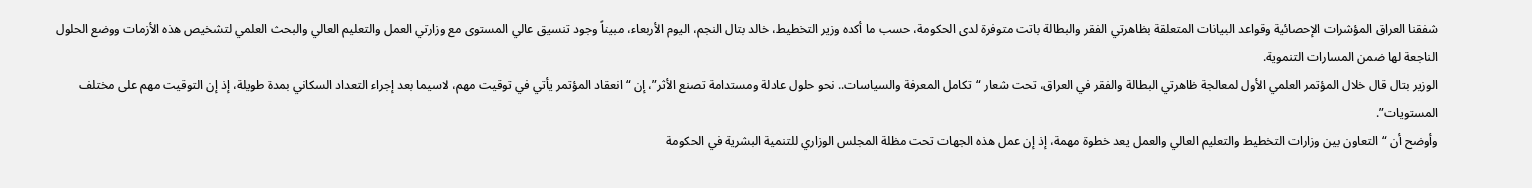شفقنا العراق المؤشرات الإحصائية وقواعد البيانات المتعلقة بظاهرتي الفقر والبطالة باتت متوفرة لدى الحكومة، حسب ما أكده وزير التخطيط، خالد بتال النجم، اليوم الأربعاء، مبيناً وجود تنسيق عالي المستوى مع وزارتي العمل والتعليم العالي والبحث العلمي لتشخيص هذه الأزمات ووضع الحلول الناجعة لها ضمن المسارات التنموية.
الوزير بتال قال خلال المؤتمر العلمي الأول لمعالجة ظاهرتي البطالة والفقر في العراق، تحت شعار “تكامل المعرفة والسياسات.. نحو حلول عادلة ومستدامة تصنع الأثر”، إن “انعقاد المؤتمر يأتي في توقيت مهم، لاسيما بعد إجراء التعداد السكاني بمدة طويلة، إذ إن التوقيت مهم على مختلف المستويات”.
وأوضح أن “التعاون بين وزارات التخطيط والتعليم العالي والعمل يعد خطوة مهمة، إذ إن عمل هذه الجهات تحت مظلة المجلس الوزاري للتنمية البشرية في الحكومة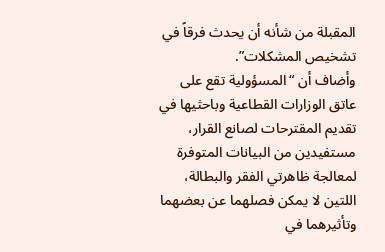المقبلة من شأنه أن يحدث فرقاً في تشخيص المشكلات”.
وأضاف أن “المسؤولية تقع على عاتق الوزارات القطاعية وباحثيها في تقديم المقترحات لصانع القرار، مستفيدين من البيانات المتوفرة لمعالجة ظاهرتي الفقر والبطالة، اللتين لا يمكن فصلهما عن بعضهما وتأثيرهما في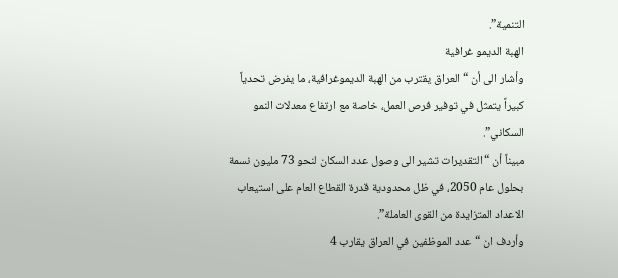التنمية”.
الهبة الديمو غرافية
وأشار الى أن “العراق يقترب من الهبة الديموغرافية، ما يفرض تحدياً كبيراً يتمثل في توفير فرص العمل، خاصة مع ارتفاع معدلات النمو السكاني”.
مبيناً أن “التقديرات تشير الى وصول عدد السكان لنحو 73 مليون نسمة بحلول عام 2050، في ظل محدودية قدرة القطاع العام على استيعاب الاعداد المتزايدة من القوى العاملة”.
وأردف ان “عدد الموظفين في العراق يقارب 4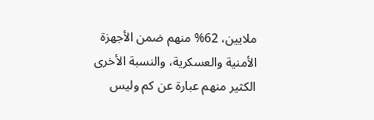ملايين، 62% منهم ضمن الأجهزة الأمنية والعسكرية، والنسبة الأخرى الكثير منهم عبارة عن كم وليس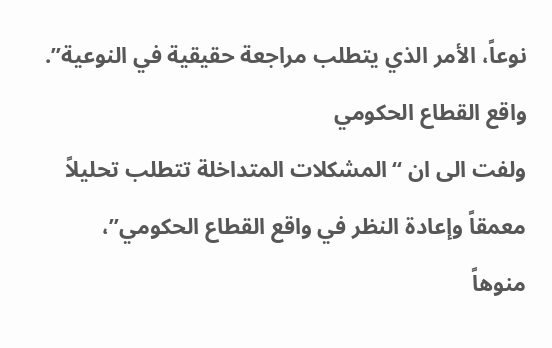نوعاً، الأمر الذي يتطلب مراجعة حقيقية في النوعية”.
واقع القطاع الحكومي
ولفت الى ان “المشكلات المتداخلة تتطلب تحليلاً معمقاً وإعادة النظر في واقع القطاع الحكومي”، منوهاً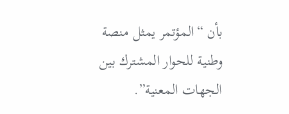بأن “المؤتمر يمثل منصة وطنية للحوار المشترك بين الجهات المعنية”.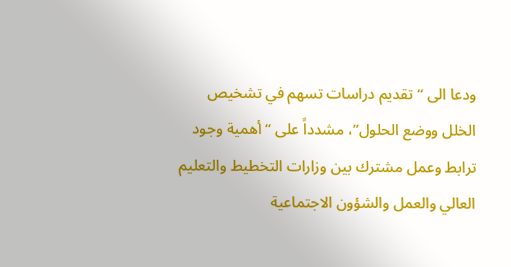ودعا الى “تقديم دراسات تسهم في تشخيص الخلل ووضع الحلول”، مشدداً على “أهمية وجود ترابط وعمل مشترك بين وزارات التخطيط والتعليم العالي والعمل والشؤون الاجتماعية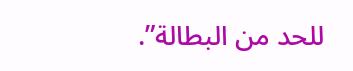للحد من البطالة”.